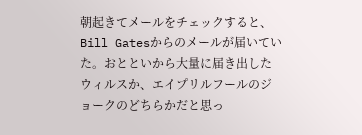朝起きてメールをチェックすると、Bill Gatesからのメールが届いていた。おとといから大量に届き出したウィルスか、エイプリルフールのジョークのどちらかだと思っ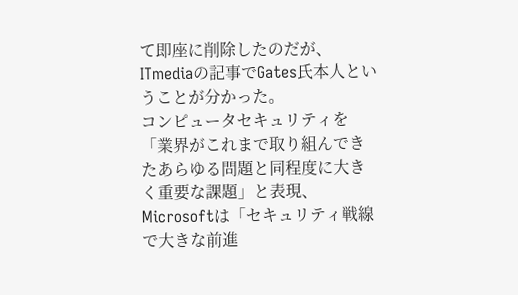て即座に削除したのだが、ITmediaの記事でGates氏本人ということが分かった。
コンピュータセキュリティを「業界がこれまで取り組んできたあらゆる問題と同程度に大きく重要な課題」と表現、Microsoftは「セキュリティ戦線で大きな前進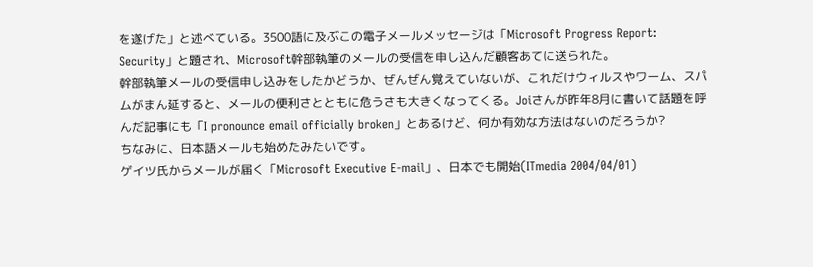を遂げた」と述べている。3500語に及ぶこの電子メールメッセージは「Microsoft Progress Report: Security」と題され、Microsoft幹部執筆のメールの受信を申し込んだ顧客あてに送られた。
幹部執筆メールの受信申し込みをしたかどうか、ぜんぜん覚えていないが、これだけウィルスやワーム、スパムがまん延すると、メールの便利さとともに危うさも大きくなってくる。Joiさんが昨年8月に書いて話題を呼んだ記事にも「I pronounce email officially broken」とあるけど、何か有効な方法はないのだろうか?
ちなみに、日本語メールも始めたみたいです。
ゲイツ氏からメールが届く「Microsoft Executive E-mail」、日本でも開始(ITmedia 2004/04/01)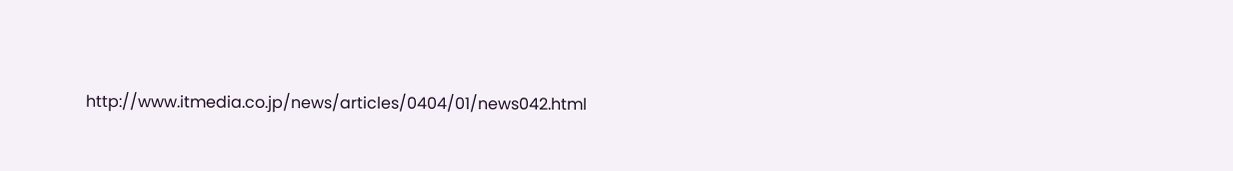http://www.itmedia.co.jp/news/articles/0404/01/news042.html